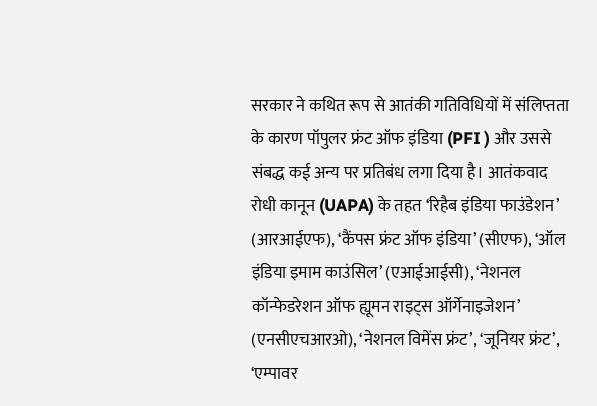सरकार ने कथित रूप से आतंकी गतिविधियों में संलिप्तता के कारण पॉपुलर फ्रंट ऑफ इंडिया (PFI ) और उससे संबद्ध कई अन्य पर प्रतिबंध लगा दिया है। आतंकवाद रोधी कानून (UAPA) के तहत ‘रिहैब इंडिया फाउंडेशन’ (आरआईएफ), ‘कैंपस फ्रंट ऑफ इंडिया’ (सीएफ), ‘ऑल इंडिया इमाम काउंसिल’ (एआईआईसी), ‘नेशनल कॉन्फेडरेशन ऑफ ह्यूमन राइट्स ऑर्गेनाइजेशन’ (एनसीएचआरओ), ‘नेशनल विमेंस फ्रंट’, ‘जूनियर फ्रंट’, ‘एम्पावर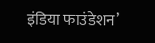इंडिया फाउंडेशन’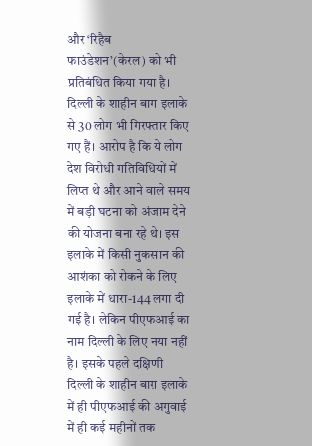और ‘रिहैब फाउंडेशन’(केरल) को भी प्रतिबंधित किया गया है।
दिल्ली के शाहीन बाग इलाके से 30 लोग भी गिरफ्तार किए गए हैं। आरोप है कि ये लोग देश विरोधी गतिविधियों में लिप्त थे और आने वाले समय में बड़ी घटना को अंजाम देने की योजना बना रहे थे। इस इलाके में किसी नुकसान की आशंका को रोकने के लिए इलाके में धारा-144 लगा दी गई है। लेकिन पीएफआई का नाम दिल्ली के लिए नया नहीं है। इसके पहले दक्षिणी दिल्ली के शाहीन बाग़ इलाके में ही पीएफआई की अगुवाई में ही कई महीनों तक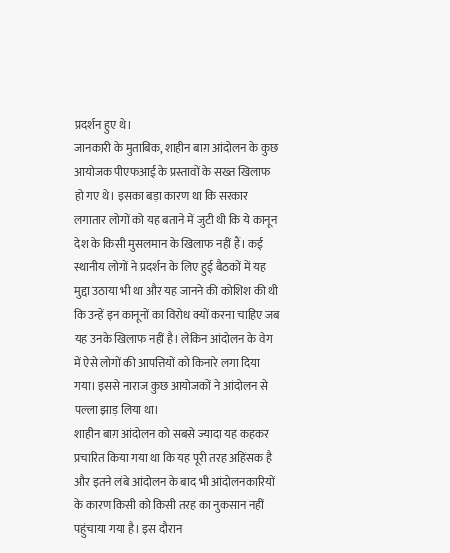प्रदर्शन हुए थे।
जानकारी के मुताबिक, शाहीन बाग़ आंदोलन के कुछ आयोजक पीएफआई के प्रस्तावों के सख्त खिलाफ हो गए थे। इसका बड़ा कारण था कि सरकार लगातार लोगों को यह बताने में जुटी थी कि ये कानून देश के किसी मुसलमान के खिलाफ नहीं हैं। कई स्थानीय लोगों ने प्रदर्शन के लिए हुई बैठकों में यह मुद्दा उठाया भी था और यह जानने की कोशिश की थी कि उन्हें इन कानूनों का विरोध क्यों करना चाहिए जब यह उनके खिलाफ नहीं है। लेकिन आंदोलन के वेग में ऐसे लोगों की आपत्तियों को किनारे लगा दिया गया। इससे नाराज कुछ आयोजकों ने आंदोलन से पल्ला झाड़ लिया था।
शाहीन बाग़ आंदोलन को सबसे ज्यादा यह कहकर प्रचारित किया गया था कि यह पूरी तरह अहिंसक है और इतने लंबे आंदोलन के बाद भी आंदोलनकारियों के कारण किसी को किसी तरह का नुकसान नहीं पहुंचाया गया है। इस दौरान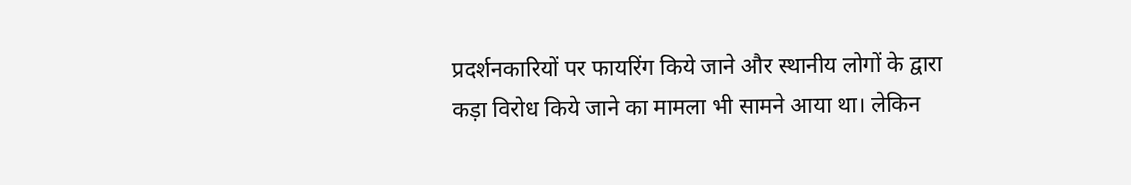प्रदर्शनकारियों पर फायरिंग किये जाने और स्थानीय लोगों के द्वारा कड़ा विरोध किये जाने का मामला भी सामने आया था। लेकिन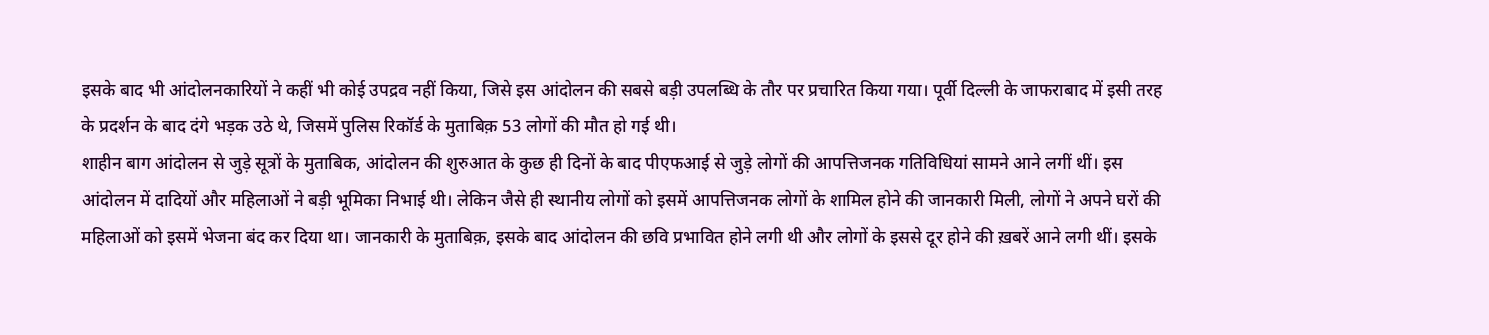इसके बाद भी आंदोलनकारियों ने कहीं भी कोई उपद्रव नहीं किया, जिसे इस आंदोलन की सबसे बड़ी उपलब्धि के तौर पर प्रचारित किया गया। पूर्वी दिल्ली के जाफराबाद में इसी तरह के प्रदर्शन के बाद दंगे भड़क उठे थे, जिसमें पुलिस रिकॉर्ड के मुताबिक़ 53 लोगों की मौत हो गई थी।
शाहीन बाग आंदोलन से जुड़े सूत्रों के मुताबिक, आंदोलन की शुरुआत के कुछ ही दिनों के बाद पीएफआई से जुड़े लोगों की आपत्तिजनक गतिविधियां सामने आने लगीं थीं। इस आंदोलन में दादियों और महिलाओं ने बड़ी भूमिका निभाई थी। लेकिन जैसे ही स्थानीय लोगों को इसमें आपत्तिजनक लोगों के शामिल होने की जानकारी मिली, लोगों ने अपने घरों की महिलाओं को इसमें भेजना बंद कर दिया था। जानकारी के मुताबिक़, इसके बाद आंदोलन की छवि प्रभावित होने लगी थी और लोगों के इससे दूर होने की ख़बरें आने लगी थीं। इसके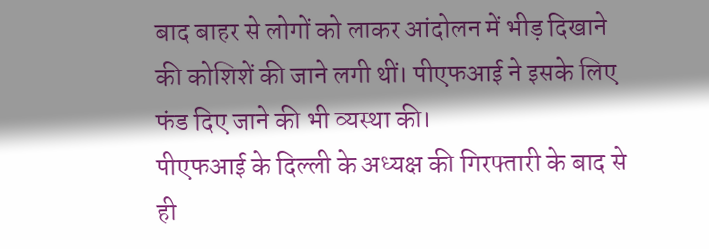बाद बाहर से लोगों को लाकर आंदोलन में भीड़ दिखाने की कोशिशें की जाने लगी थीं। पीएफआई ने इसके लिए फंड दिए जाने की भी व्यस्था की।
पीएफआई के दिल्ली के अध्यक्ष की गिरफ्तारी के बाद से ही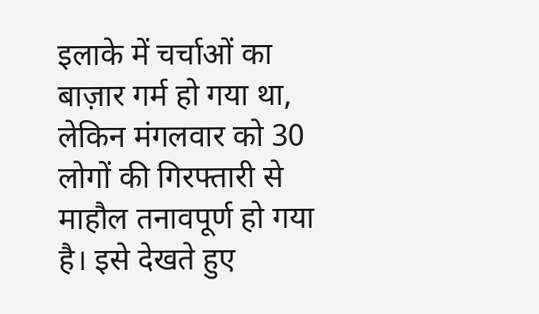इलाके में चर्चाओं का बाज़ार गर्म हो गया था, लेकिन मंगलवार को 30 लोगों की गिरफ्तारी से माहौल तनावपूर्ण हो गया है। इसे देखते हुए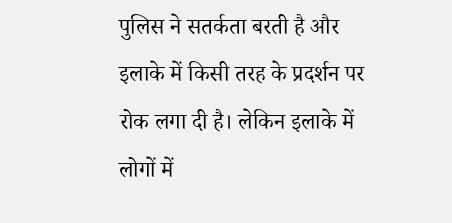पुलिस ने सतर्कता बरती है और इलाके में किसी तरह के प्रदर्शन पर रोक लगा दी है। लेकिन इलाके में लोगों में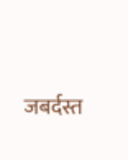जबर्दस्त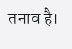तनाव है।